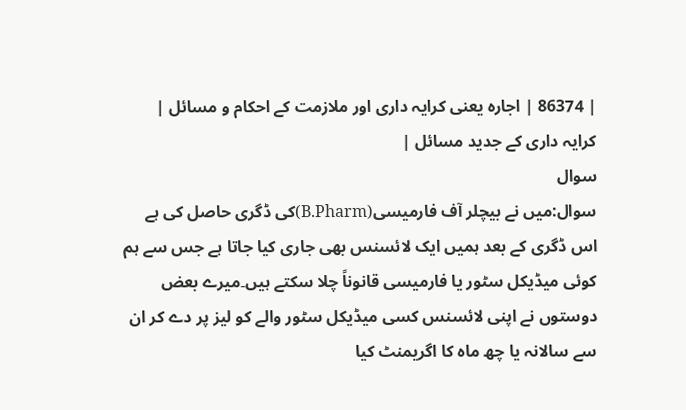| 86374 | اجارہ یعنی کرایہ داری اور ملازمت کے احکام و مسائل | کرایہ داری کے جدید مسائل |
سوال
سوال:میں نے بیچلر آف فارمیسی(B.Pharm)کی ڈگری حاصل کی ہے اس ڈگری کے بعد ہمیں ایک لائسنس بھی جاری کیا جاتا ہے جس سے ہم کوئی میڈیکل سٹور یا فارمیسی قانوناً چلا سکتے ہیں۔میرے بعض دوستوں نے اپنی لائسنس کسی میڈیکل سٹور والے کو لیز پر دے کر ان سے سالانہ یا چھ ماہ کا اگریمنٹ کیا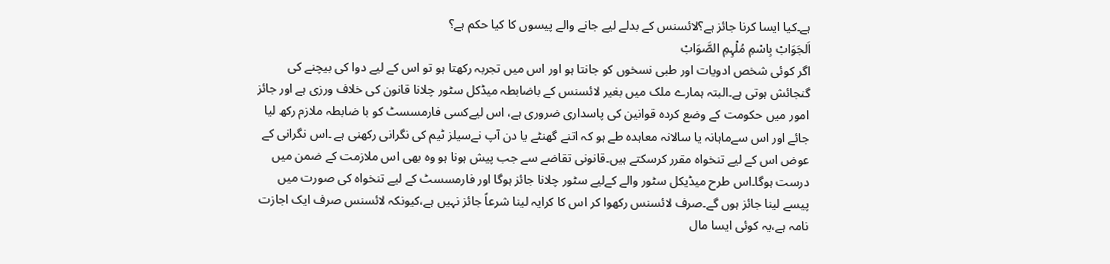ہے۔کیا ایسا کرنا جائز ہے؟لائسنس کے بدلے لیے جانے والے پیسوں کا کیا حکم ہے؟
اَلجَوَابْ بِاسْمِ مُلْہِمِ الصَّوَابْ
اگر کوئی شخص ادویات اور طبی نسخوں کو جانتا ہو اور اس میں تجربہ رکھتا ہو تو اس کے لیے دوا کی بیچنے کی گنجائش ہوتی ہے۔البتہ ہمارے ملک میں بغیر لائسنس کے باضابطہ میڈکل سٹور چلانا قانون کی خلاف ورزی ہے اور جائز امور میں حکومت کے وضع کردہ قوانین کی پاسداری ضروری ہے، اس لیےکسی فارمسسٹ کو با ضابطہ ملازم رکھ لیا جائے اور اس سےماہانہ یا سالانہ معاہدہ طے ہو کہ اتنے گھنٹے یا دن آپ نےسیلز ٹیم کی نگرانی رکھنی ہے ۔اس نگرانی کے عوض اس کے لیے تنخواہ مقرر کرسکتے ہیں۔قانونی تقاضے سے جب پیش ہونا ہو وہ بھی اس ملازمت کے ضمن میں درست ہوگا۔اس طرح میڈیکل سٹور والے کےلیے سٹور چلانا جائز ہوگا اور فارمسسٹ کے لیے تنخواہ کی صورت میں پیسے لینا جائز ہوں گے۔صرف لائسنس رکھوا کر اس کا کرایہ لینا شرعاً جائز نہیں ہے،کیونکہ لائسنس صرف ایک اجازت نامہ ہے،یہ کوئی ایسا مال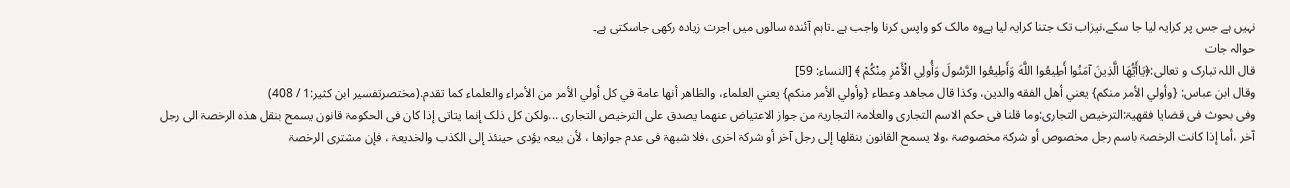نہیں ہے جس پر کرایہ لیا جا سکے،نیزاب تک جتنا کرایہ لیا ہےوہ مالک کو واپس کرنا واجب ہے ۔تاہم آئندہ سالوں میں اجرت زیادہ رکھی جاسکتی ہے۔
حوالہ جات
قال اللہ تبارک و تعالی:﴿يَاأَيُّهَا الَّذِينَ آمَنُوا أَطِيعُوا اللَّهَ وَأَطِيعُوا الرَّسُولَ وَأُولِي الْأَمْرِ مِنْكُمْ ﴾ [النساء: 59]
وقال ابن عباس: {وأولي الأمر منكم} يعني أهل الفقه والدين، وكذا قال مجاهد وعطاء {وأولي الأمر منكم} يعني العلماء، والظاهر أنها عامة في كل أولي الأمر من الأمراء والعلماء كما تقدم.(مختصرتفسير ابن كثير:1 / 408)
وفی بحوث فی قضایا فقھیۃ:الترخیص التجاری:وما قلنا فی حکم الاسم التجاری والعلامۃ التجاریۃ من جواز الاعتیاض عنھما یصدق علی الترخیص التجاری ...ولکن کل ذلک إنما یتاتی إذا کان فی الحکومۃ قانون یسمح بنقل ھذہ الرخصۃ الی رجل آخر ،أما إذا کانت الرخصۃ باسم رجل مخصوص أو شرکۃ مخصوصۃ ،ولا یسمح القانون بنقلھا إلی رجل آخر أو شرکۃ اخری ،فلا شبھۃ فی عدم جوازھا ، لأن بیعہ یؤدی حینئذ إلی الکذب والخدیعۃ ، فإن مشتری الرخصۃ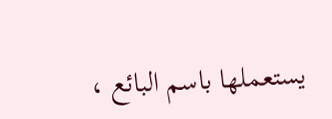یستعملھا باسم البائع ،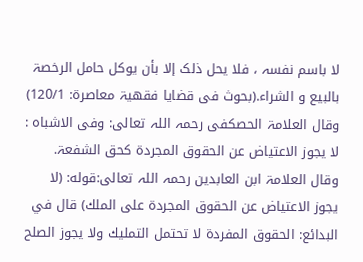لا باسم نفسہ ، فلا یحل ذلک إلا بأن یوکل حامل الرخصۃ بالبیع و الشراء.(بحوث فی قضایا فقھیۃ معاصرۃ: 120/1)
وقال العلامۃ الحصکفی رحمہ اللہ تعالی: وفی الاشباہ : لا يجوز الاعتياض عن الحقوق المجردة کحق الشفعۃ.
وقال العلامۃ ابن العابدین رحمہ اللہ تعالی:قوله: (لا يجوز الاعتياض عن الحقوق المجردة على الملك) قال في البدائع: الحقوق المفردة لا تحتمل التمليك ولا يجوز الصلح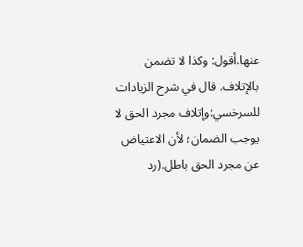عنها.أقول: وكذا لا تضمن بالإتلاف. قال في شرح الزيادات للسرخسي:وإتلاف مجرد الحق لا يوجب الضمان؛ لأن الاعتياض عن مجرد الحق باطل.(رد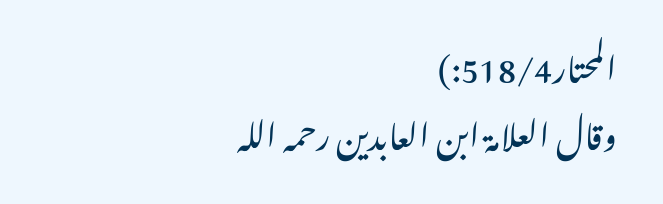المحتار518/4:)
وقال العلامۃ ابن العابدین رحمہ اللہ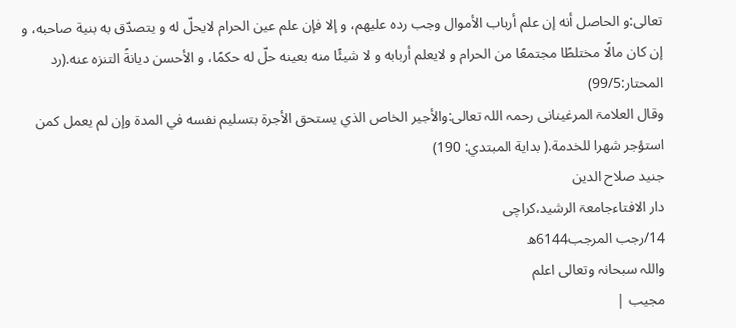تعالی:و الحاصل أنه إن علم أرباب الأموال وجب رده عليهم، و إلا فإن علم عين الحرام لايحلّ له و يتصدّق به بنية صاحبه، و إن كان مالًا مختلطًا مجتمعًا من الحرام و لايعلم أربابه و لا شيئًا منه بعينه حلّ له حكمًا، و الأحسن ديانةً التنزه عنه.(رد المحتار:99/5)
وقال العلامۃ المرغینانی رحمہ اللہ تعالی:والأجير الخاص الذي يستحق الأجرة بتسليم نفسه في المدة وإن لم يعمل كمن استؤجر شهرا للخدمة.( بداية المبتدي: 190)
جنید صلاح الدین
دار الافتاءجامعۃ الرشید،کراچی
14/رجب المرجب6144ھ
واللہ سبحانہ وتعالی اعلم
مجیب |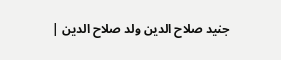جنید صلاح الدین ولد صلاح الدین |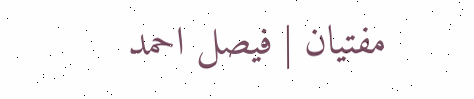مفتیان | فیصل احمد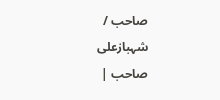صاحب / شہبازعلی صاحب |